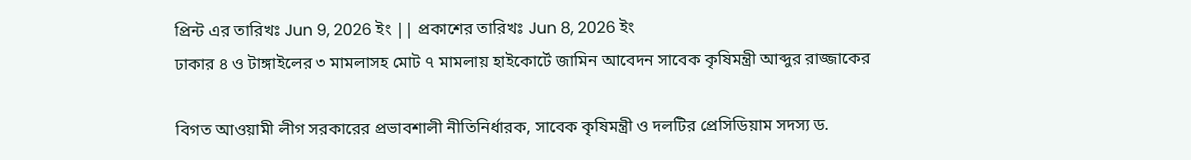প্রিন্ট এর তারিখঃ Jun 9, 2026 ইং || প্রকাশের তারিখঃ Jun 8, 2026 ইং
ঢাকার ৪ ও টাঙ্গাইলের ৩ মামলাসহ মোট ৭ মামলায় হাইকোর্টে জামিন আবেদন সাবেক কৃষিমন্ত্রী আব্দুর রাজ্জাকের

বিগত আওয়ামী লীগ সরকারের প্রভাবশালী নীতিনির্ধারক, সাবেক কৃষিমন্ত্রী ও দলটির প্রেসিডিয়াম সদস্য ড.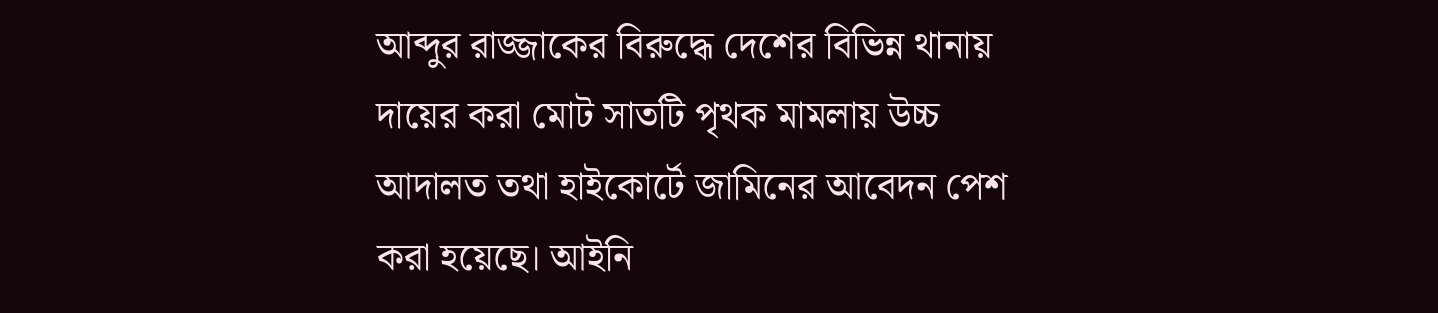আব্দুর রাজ্জাকের বিরুদ্ধে দেশের বিভিন্ন থানায় দায়ের করা মোট সাতটি পৃথক মামলায় উচ্চ আদালত তথা হাইকোর্টে জামিনের আবেদন পেশ করা হয়েছে। আইনি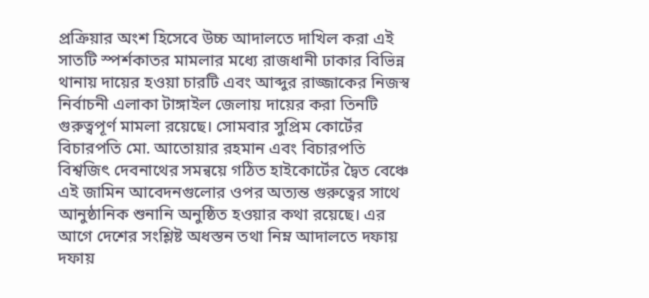প্রক্রিয়ার অংশ হিসেবে উচ্চ আদালতে দাখিল করা এই সাতটি স্পর্শকাতর মামলার মধ্যে রাজধানী ঢাকার বিভিন্ন থানায় দায়ের হওয়া চারটি এবং আব্দুর রাজ্জাকের নিজস্ব নির্বাচনী এলাকা টাঙ্গাইল জেলায় দায়ের করা তিনটি গুরুত্বপূর্ণ মামলা রয়েছে। সোমবার সুপ্রিম কোর্টের বিচারপতি মো. আতোয়ার রহমান এবং বিচারপতি বিশ্বজিৎ দেবনাথের সমন্বয়ে গঠিত হাইকোর্টের দ্বৈত বেঞ্চে এই জামিন আবেদনগুলোর ওপর অত্যন্ত গুরুত্বের সাথে আনুষ্ঠানিক শুনানি অনুষ্ঠিত হওয়ার কথা রয়েছে। এর আগে দেশের সংশ্লিষ্ট অধস্তন তথা নিম্ন আদালতে দফায় দফায়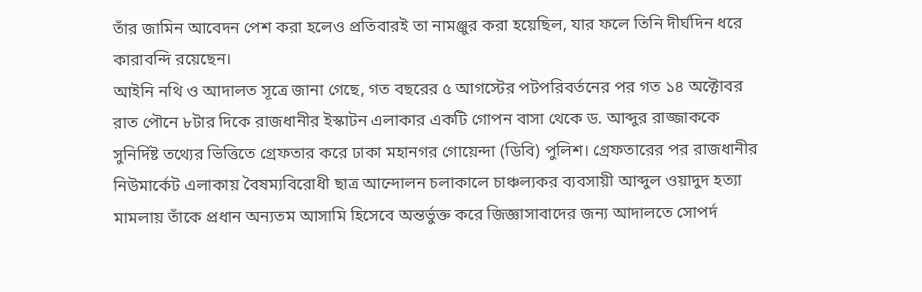তাঁর জামিন আবেদন পেশ করা হলেও প্রতিবারই তা নামঞ্জুর করা হয়েছিল, যার ফলে তিনি দীর্ঘদিন ধরে কারাবন্দি রয়েছেন।
আইনি নথি ও আদালত সূত্রে জানা গেছে, গত বছরের ৫ আগস্টের পটপরিবর্তনের পর গত ১৪ অক্টোবর রাত পৌনে ৮টার দিকে রাজধানীর ইস্কাটন এলাকার একটি গোপন বাসা থেকে ড. আব্দুর রাজ্জাককে সুনির্দিষ্ট তথ্যের ভিত্তিতে গ্রেফতার করে ঢাকা মহানগর গোয়েন্দা (ডিবি) পুলিশ। গ্রেফতারের পর রাজধানীর নিউমার্কেট এলাকায় বৈষম্যবিরোধী ছাত্র আন্দোলন চলাকালে চাঞ্চল্যকর ব্যবসায়ী আব্দুল ওয়াদুদ হত্যা মামলায় তাঁকে প্রধান অন্যতম আসামি হিসেবে অন্তর্ভুক্ত করে জিজ্ঞাসাবাদের জন্য আদালতে সোপর্দ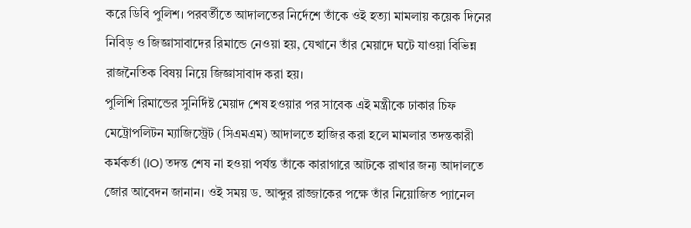করে ডিবি পুলিশ। পরবর্তীতে আদালতের নির্দেশে তাঁকে ওই হত্যা মামলায় কয়েক দিনের নিবিড় ও জিজ্ঞাসাবাদের রিমান্ডে নেওয়া হয়, যেখানে তাঁর মেয়াদে ঘটে যাওয়া বিভিন্ন রাজনৈতিক বিষয় নিয়ে জিজ্ঞাসাবাদ করা হয়।
পুলিশি রিমান্ডের সুনির্দিষ্ট মেয়াদ শেষ হওয়ার পর সাবেক এই মন্ত্রীকে ঢাকার চিফ মেট্রোপলিটন ম্যাজিস্ট্রেট (সিএমএম) আদালতে হাজির করা হলে মামলার তদন্তকারী কর্মকর্তা (IO) তদন্ত শেষ না হওয়া পর্যন্ত তাঁকে কারাগারে আটকে রাখার জন্য আদালতে জোর আবেদন জানান। ওই সময় ড. আব্দুর রাজ্জাকের পক্ষে তাঁর নিয়োজিত প্যানেল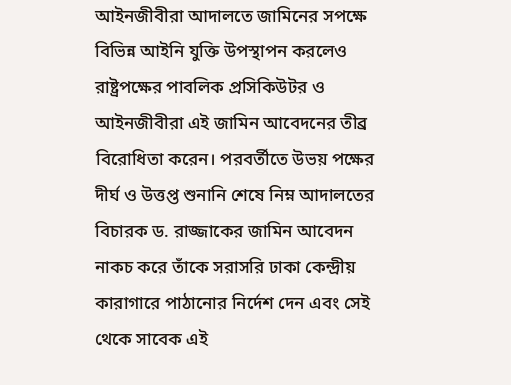আইনজীবীরা আদালতে জামিনের সপক্ষে বিভিন্ন আইনি যুক্তি উপস্থাপন করলেও রাষ্ট্রপক্ষের পাবলিক প্রসিকিউটর ও আইনজীবীরা এই জামিন আবেদনের তীব্র বিরোধিতা করেন। পরবর্তীতে উভয় পক্ষের দীর্ঘ ও উত্তপ্ত শুনানি শেষে নিম্ন আদালতের বিচারক ড. রাজ্জাকের জামিন আবেদন নাকচ করে তাঁকে সরাসরি ঢাকা কেন্দ্রীয় কারাগারে পাঠানোর নির্দেশ দেন এবং সেই থেকে সাবেক এই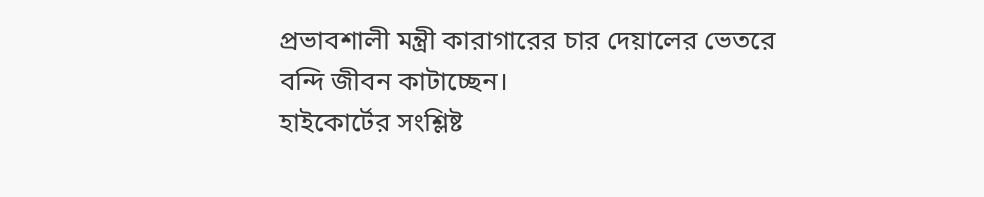প্রভাবশালী মন্ত্রী কারাগারের চার দেয়ালের ভেতরে বন্দি জীবন কাটাচ্ছেন।
হাইকোর্টের সংশ্লিষ্ট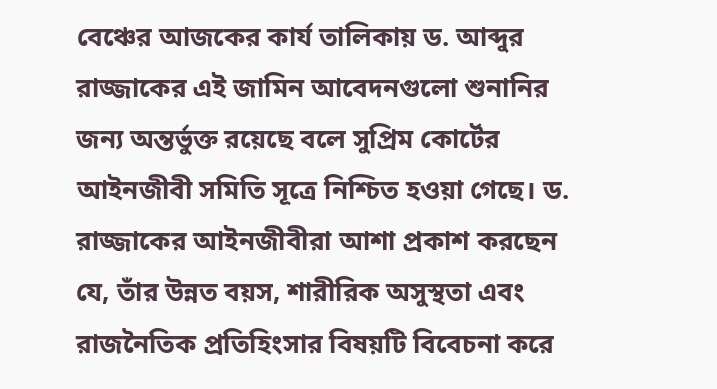বেঞ্চের আজকের কার্য তালিকায় ড. আব্দুর রাজ্জাকের এই জামিন আবেদনগুলো শুনানির জন্য অন্তর্ভুক্ত রয়েছে বলে সুপ্রিম কোর্টের আইনজীবী সমিতি সূত্রে নিশ্চিত হওয়া গেছে। ড. রাজ্জাকের আইনজীবীরা আশা প্রকাশ করছেন যে, তাঁর উন্নত বয়স, শারীরিক অসুস্থতা এবং রাজনৈতিক প্রতিহিংসার বিষয়টি বিবেচনা করে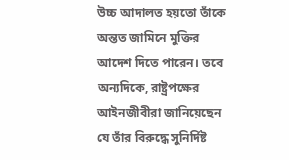উচ্চ আদালত হয়তো তাঁকে অন্তত জামিনে মুক্তির আদেশ দিতে পারেন। তবে অন্যদিকে, রাষ্ট্রপক্ষের আইনজীবীরা জানিয়েছেন যে তাঁর বিরুদ্ধে সুনির্দিষ্ট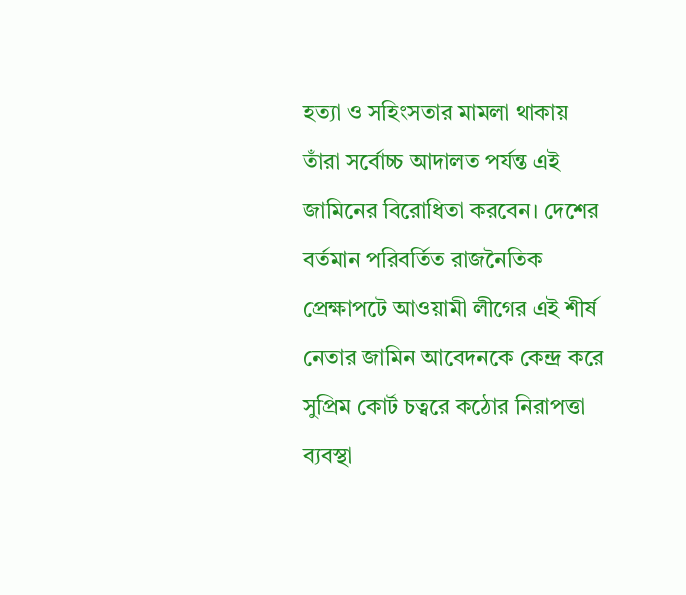হত্যা ও সহিংসতার মামলা থাকায় তাঁরা সর্বোচ্চ আদালত পর্যন্ত এই জামিনের বিরোধিতা করবেন। দেশের বর্তমান পরিবর্তিত রাজনৈতিক প্রেক্ষাপটে আওয়ামী লীগের এই শীর্ষ নেতার জামিন আবেদনকে কেন্দ্র করে সুপ্রিম কোর্ট চত্বরে কঠোর নিরাপত্তা ব্যবস্থা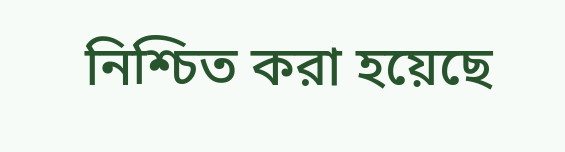নিশ্চিত করা হয়েছে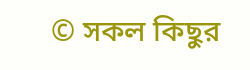© সকল কিছুর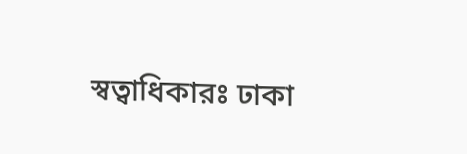স্বত্বাধিকারঃ ঢাকা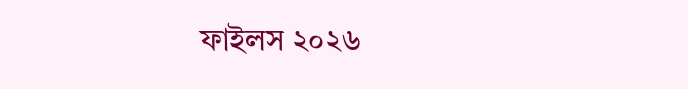ফাইলস ২০২৬